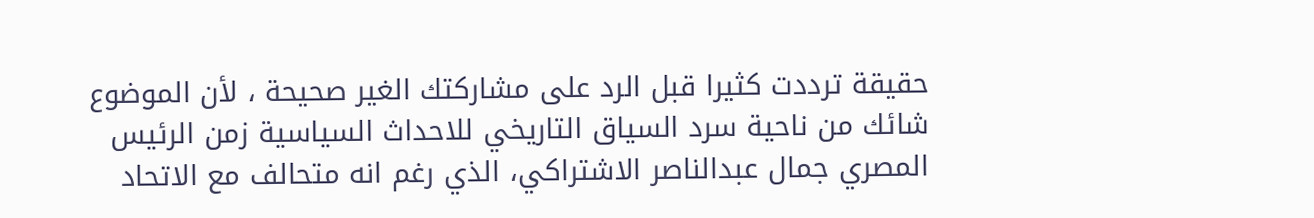حقيقة ترددت كثيرا قبل الرد على مشاركتك الغير صحيحة ، لأن الموضوع شائك من ناحية سرد السياق التاريخي للاحداث السياسية زمن الرئيس المصري جمال عبدالناصر الاشتراكي، الذي رغم انه متحالف مع الاتحاد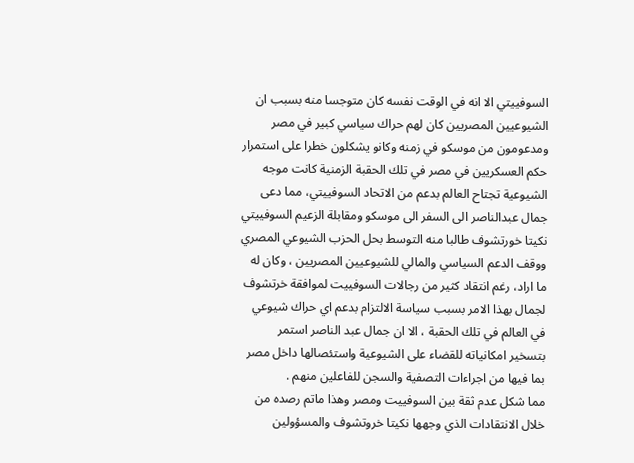السوفييتي الا انه في الوقت نفسه كان متوجسا منه بسبب ان الشيوعيين المصريين كان لهم حراك سياسي كبير في مصر ومدعومون من موسكو في زمنه وكانو يشكلون خطرا على استمرار حكم العسكريين في مصر في تلك الحقبة الزمنية كانت موجه الشيوعية تجتاح العالم بدعم من الاتحاد السوفييتي، مما دعى جمال عبدالناصر الى السفر الى موسكو ومقابلة الزعيم السوفييتي نكيتا خورتشوف طالبا منه التوسط بحل الحزب الشيوعي المصري ووقف الدعم السياسي والمالي للشيوعيين المصريين ، وكان له ما اراد، رغم انتقاد كثير من رجالات السوفييت لموافقة خرتشوف لجمال بهذا الامر بسبب سياسة الالتزام بدعم اي حراك شيوعي في العالم في تلك الحقبة ، الا ان جمال عبد الناصر استمر بتسخير امكانياته للقضاء على الشيوعية واستئصالها داخل مصر بما فيها من اجراءات التصفية والسجن للفاعلين منهم .
مما شكل عدم ثقة بين السوفييت ومصر وهذا ماتم رصده من خلال الانتقادات الذي وجهها نكيتا خروتشوف والمسؤولين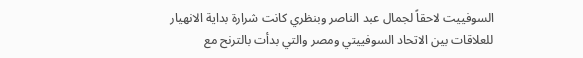السوفييت لاحقاً لجمال عبد الناصر وبنظري كانت شرارة بداية الانهيار للعلاقات بين الاتحاد السوفييتي ومصر والتي بدأت بالترنح مع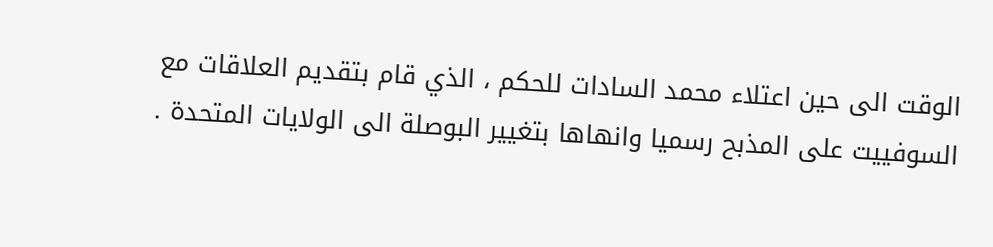الوقت الى حين اعتلاء محمد السادات للحكم ، الذي قام بتقديم العلاقات مع السوفييت على المذبح رسميا وانهاها بتغيير البوصلة الى الولايات المتحدة .